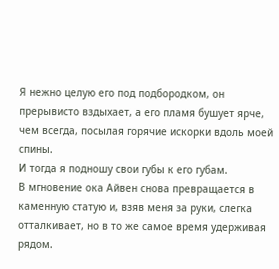Я нежно целую его под подбородком, он прерывисто вздыхает, а его пламя бушует ярче, чем всегда, посылая горячие искорки вдоль моей спины.
И тогда я подношу свои губы к его губам.
В мгновение ока Айвен снова превращается в каменную статую и, взяв меня за руки, слегка отталкивает, но в то же самое время удерживая рядом.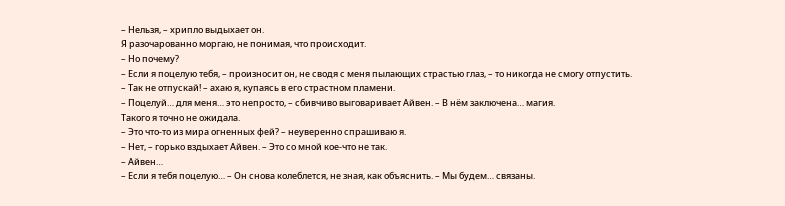– Нельзя, – хрипло выдыхает он.
Я разочарованно моргаю, не понимая, что происходит.
– Но почему?
– Если я поцелую тебя, – произносит он, не сводя с меня пылающих страстью глаз, – то никогда не смогу отпустить.
– Так не отпускай! – ахаю я, купаясь в его страстном пламени.
– Поцелуй… для меня… это непросто, – сбивчиво выговаривает Айвен. – В нём заключена… магия.
Такого я точно не ожидала.
– Это что-то из мира огненных фей? – неуверенно спрашиваю я.
– Нет, – горько вздыхает Айвен. – Это со мной кое-что не так.
– Айвен…
– Если я тебя поцелую… – Он снова колеблется, не зная, как объяснить. – Мы будем… связаны.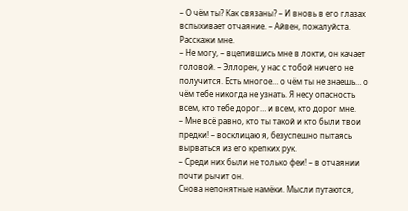– О чём ты? Как связаны? – И вновь в его глазах вспыхивает отчаяние. – Айвен, пожалуйста. Расскажи мне.
– Не могу, – вцепившись мне в локти, он качает головой. – Эллорен, у нас с тобой ничего не получится. Есть многое… о чём ты не знаешь… о чём тебе никогда не узнать. Я несу опасность всем, кто тебе дорог… и всем, кто дорог мне.
– Мне всё равно, кто ты такой и кто были твои предки! – восклицаю я, безуспешно пытаясь вырваться из его крепких рук.
– Среди них были не только феи! – в отчаянии почти рычит он.
Снова непонятные намёки. Мысли путаются,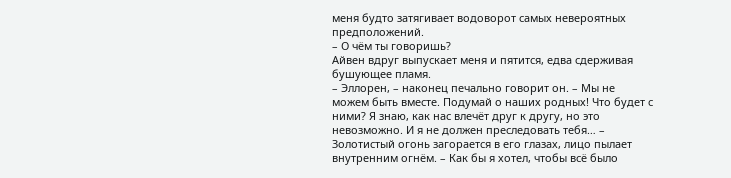меня будто затягивает водоворот самых невероятных предположений.
– О чём ты говоришь?
Айвен вдруг выпускает меня и пятится, едва сдерживая бушующее пламя.
– Эллорен, – наконец печально говорит он. – Мы не можем быть вместе. Подумай о наших родных! Что будет с ними? Я знаю, как нас влечёт друг к другу, но это невозможно. И я не должен преследовать тебя… – Золотистый огонь загорается в его глазах, лицо пылает внутренним огнём. – Как бы я хотел, чтобы всё было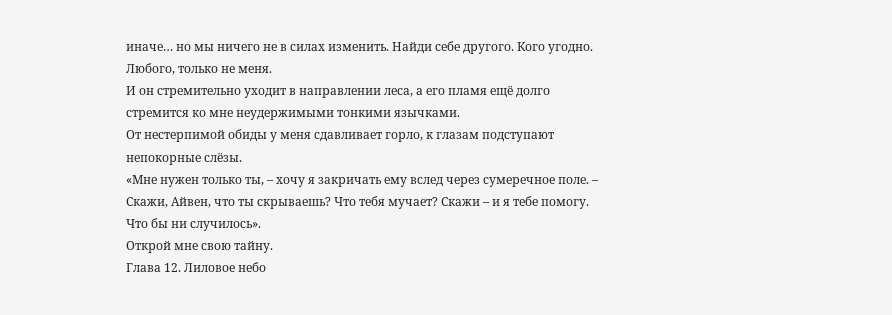иначе… но мы ничего не в силах изменить. Найди себе другого. Кого угодно. Любого, только не меня.
И он стремительно уходит в направлении леса, а его пламя ещё долго стремится ко мне неудержимыми тонкими язычками.
От нестерпимой обиды у меня сдавливает горло, к глазам подступают непокорные слёзы.
«Мне нужен только ты, – хочу я закричать ему вслед через сумеречное поле. – Скажи, Айвен, что ты скрываешь? Что тебя мучает? Скажи – и я тебе помогу. Что бы ни случилось».
Открой мне свою тайну.
Глава 12. Лиловое небо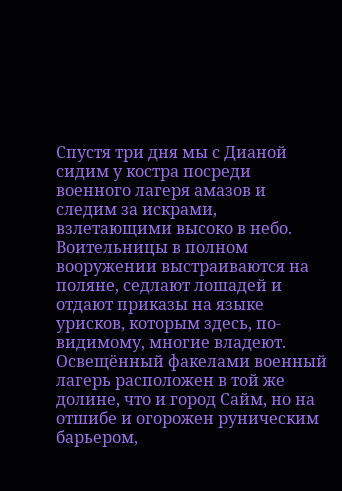Спустя три дня мы с Дианой сидим у костра посреди военного лагеря амазов и следим за искрами, взлетающими высоко в небо. Воительницы в полном вооружении выстраиваются на поляне, седлают лошадей и отдают приказы на языке урисков, которым здесь, по-видимому, многие владеют.
Освещённый факелами военный лагерь расположен в той же долине, что и город Сайм, но на отшибе и огорожен руническим барьером,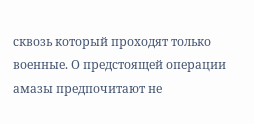сквозь который проходят только военные. О предстоящей операции амазы предпочитают не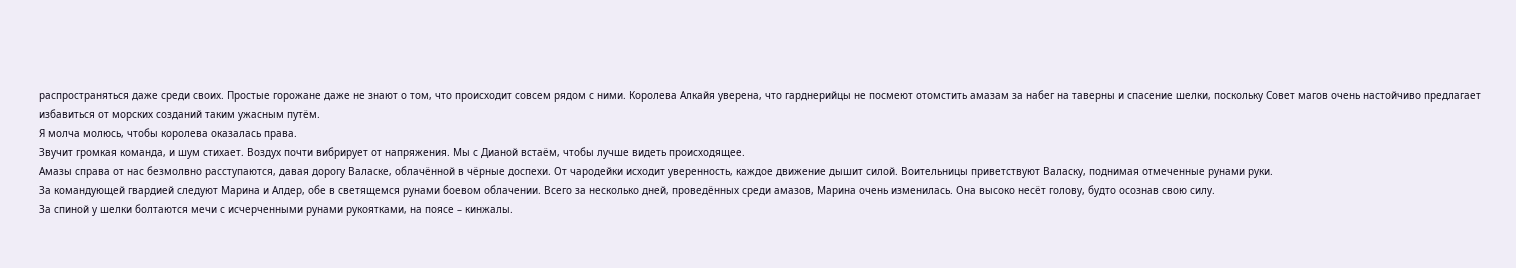распространяться даже среди своих. Простые горожане даже не знают о том, что происходит совсем рядом с ними. Королева Алкайя уверена, что гарднерийцы не посмеют отомстить амазам за набег на таверны и спасение шелки, поскольку Совет магов очень настойчиво предлагает избавиться от морских созданий таким ужасным путём.
Я молча молюсь, чтобы королева оказалась права.
Звучит громкая команда, и шум стихает. Воздух почти вибрирует от напряжения. Мы с Дианой встаём, чтобы лучше видеть происходящее.
Амазы справа от нас безмолвно расступаются, давая дорогу Валаске, облачённой в чёрные доспехи. От чародейки исходит уверенность, каждое движение дышит силой. Воительницы приветствуют Валаску, поднимая отмеченные рунами руки.
За командующей гвардией следуют Марина и Алдер, обе в светящемся рунами боевом облачении. Всего за несколько дней, проведённых среди амазов, Марина очень изменилась. Она высоко несёт голову, будто осознав свою силу.
За спиной у шелки болтаются мечи с исчерченными рунами рукоятками, на поясе – кинжалы.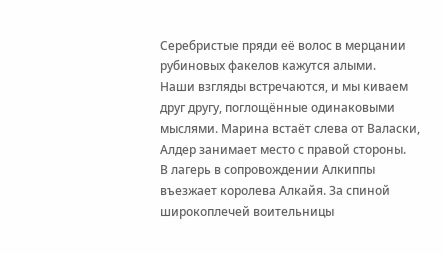Серебристые пряди её волос в мерцании рубиновых факелов кажутся алыми.
Наши взгляды встречаются, и мы киваем друг другу, поглощённые одинаковыми мыслями. Марина встаёт слева от Валаски, Алдер занимает место с правой стороны.
В лагерь в сопровождении Алкиппы въезжает королева Алкайя. За спиной широкоплечей воительницы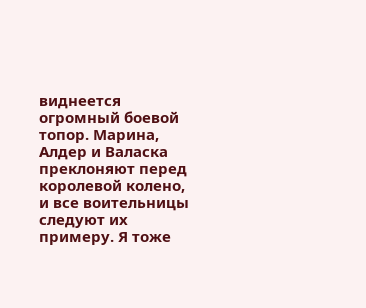виднеется огромный боевой топор. Марина, Алдер и Валаска преклоняют перед королевой колено, и все воительницы следуют их примеру. Я тоже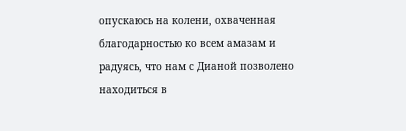опускаюсь на колени, охваченная благодарностью ко всем амазам и радуясь, что нам с Дианой позволено находиться в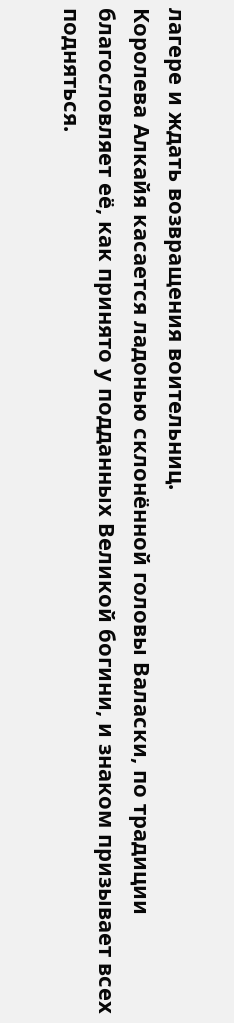лагере и ждать возвращения воительниц.
Королева Алкайя касается ладонью склонённой головы Валаски, по традиции благословляет её, как принято у подданных Великой богини, и знаком призывает всех подняться.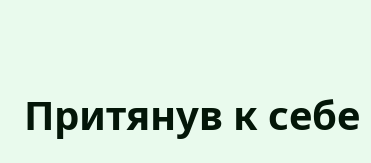Притянув к себе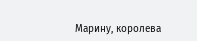Марину, королева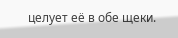целует её в обе щеки.